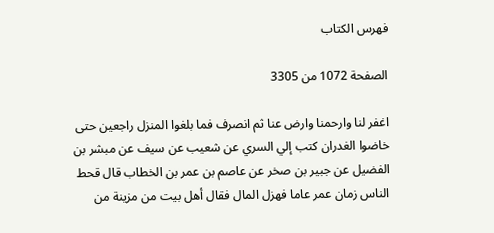فهرس الكتاب

الصفحة 1072 من 3305

اغفر لنا وارحمنا وارض عنا ثم انصرف فما بلغوا المنزل راجعين حتى خاضوا الغدران كتب إلي السري عن شعيب عن سيف عن مبشر بن الفضيل عن جبير بن صخر عن عاصم بن عمر بن الخطاب قال قحط الناس زمان عمر عاما فهزل المال فقال أهل بيت من مزينة من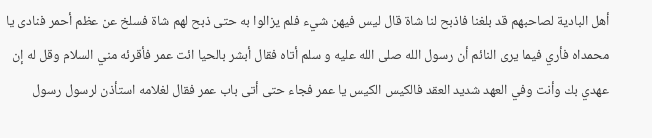أهل البادية لصاحبهم قد بلغنا فاذبح لنا شاة قال ليس فيهن شيء فلم يزالوا به حتى ذبح لهم شاة فسلخ عن عظم أحمر فنادى يا محمداه فأري فيما يرى النائم أن رسول الله صلى الله عليه و سلم أتاه فقال أبشر بالحيا ائت عمر فأقرئه مني السلام وقل له إن عهدي بك وأنت وفي العهد شديد العقد فالكيس الكيس يا عمر فجاء حتى أتى باب عمر فقال لغلامه استأذن لرسول رسول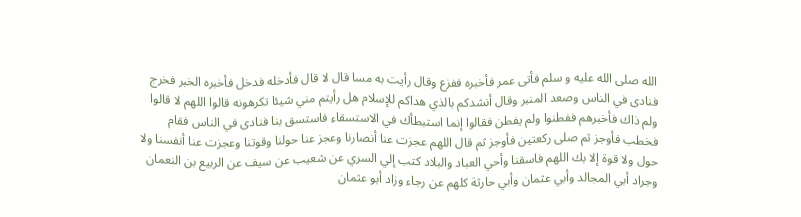الله صلى الله عليه و سلم فأتى عمر فأخبره ففزع وقال رأيت به مسا قال لا قال فأدخله فدخل فأخبره الخبر فخرج فنادى في الناس وصعد المنبر وقال أنشدكم بالذي هداكم للإسلام هل رأيتم مني شيئا تكرهونه قالوا اللهم لا قالوا ولم ذاك فأخبرهم ففطنوا ولم يفطن فقالوا إنما استبطأك في الاستسقاء فاستسق بنا فنادى في الناس فقام فخطب فأوجز ثم صلى ركعتين فأوجز ثم قال اللهم عجزت عنا أنصارنا وعجز عنا حولنا وقوتنا وعجزت عنا أنفسنا ولا حول ولا قوة إلا بك اللهم فاسقنا وأحي العباد والبلاد كتب إلي السري عن شعيب عن سيف عن الربيع بن النعمان وجراد أبي المجالد وأبي عثمان وأبي حارثة كلهم عن رجاء وزاد أبو عثمان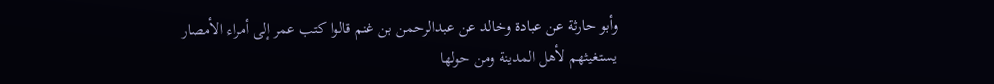وأبو حارثة عن عبادة وخالد عن عبدالرحمن بن غنم قالوا كتب عمر إلى أمراء الأمصار يستغيثهم لأهل المدينة ومن حولها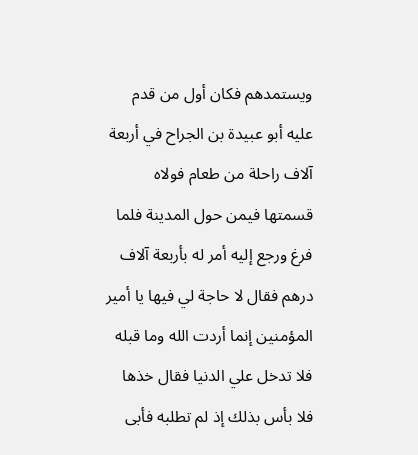ويستمدهم فكان أول من قدم عليه أبو عبيدة بن الجراح في أربعة آلاف راحلة من طعام فولاه قسمتها فيمن حول المدينة فلما فرغ ورجع إليه أمر له بأربعة آلاف درهم فقال لا حاجة لي فيها يا أمير المؤمنين إنما أردت الله وما قبله فلا تدخل علي الدنيا فقال خذها فلا بأس بذلك إذ لم تطلبه فأبى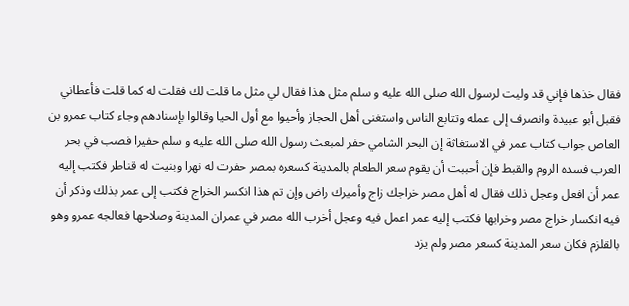فقال خذها فإني قد وليت لرسول الله صلى الله عليه و سلم مثل هذا فقال لي مثل ما قلت لك فقلت له كما قلت فأعطاني فقبل أبو عبيدة وانصرف إلى عمله وتتابع الناس واستغنى أهل الحجاز وأحيوا مع أول الحيا وقالوا بإسنادهم وجاء كتاب عمرو بن العاص جواب كتاب عمر في الاستغاثة إن البحر الشامي حفر لمبعث رسول الله صلى الله عليه و سلم حفيرا فصب في بحر العرب فسده الروم والقبط فإن أحببت أن يقوم سعر الطعام بالمدينة كسعره بمصر حفرت له نهرا وبنيت له قناطر فكتب إليه عمر أن افعل وعجل ذلك فقال له أهل مصر خراجك زاج وأميرك راض وإن تم هذا انكسر الخراج فكتب إلى عمر بذلك وذكر أن فيه انكسار خراج مصر وخرابها فكتب إليه عمر اعمل فيه وعجل أخرب الله مصر في عمران المدينة وصلاحها فعالجه عمرو وهو بالقلزم فكان سعر المدينة كسعر مصر ولم يزد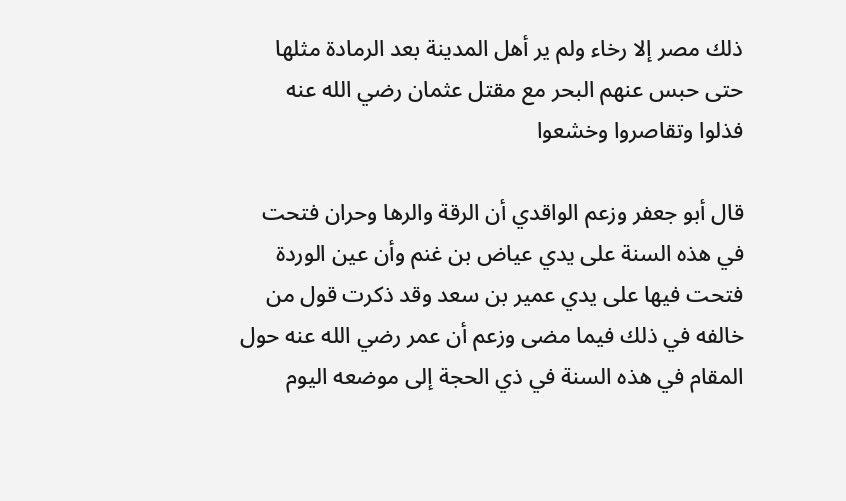ذلك مصر إلا رخاء ولم ير أهل المدينة بعد الرمادة مثلها حتى حبس عنهم البحر مع مقتل عثمان رضي الله عنه فذلوا وتقاصروا وخشعوا

قال أبو جعفر وزعم الواقدي أن الرقة والرها وحران فتحت في هذه السنة على يدي عياض بن غنم وأن عين الوردة فتحت فيها على يدي عمير بن سعد وقد ذكرت قول من خالفه في ذلك فيما مضى وزعم أن عمر رضي الله عنه حول المقام في هذه السنة في ذي الحجة إلى موضعه اليوم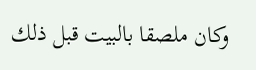وكان ملصقا بالبيت قبل ذلك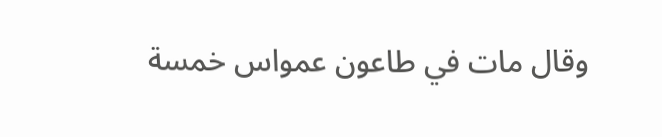وقال مات في طاعون عمواس خمسة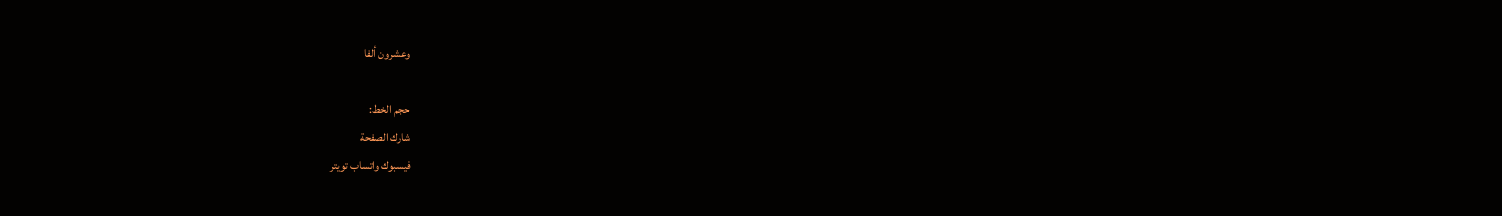وعشرون ألفا

حجم الخط:
شارك الصفحة
فيسبوك واتساب تويتر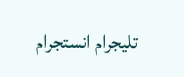تليجرام انستجرام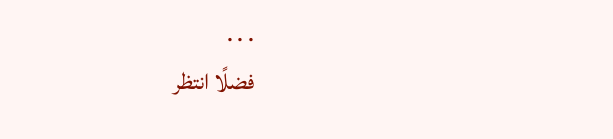. . .
فضلًا انتظر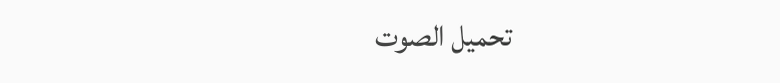تحميل الصوت